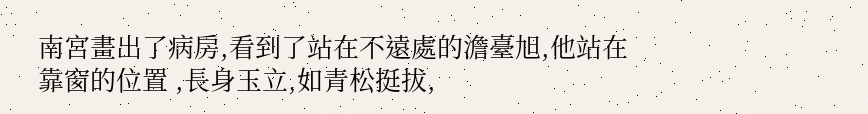南宮畫出了病房,看到了站在不遠處的澹臺旭,他站在靠窗的位置 ,長身玉立,如青松挺拔,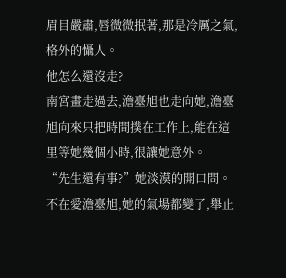眉目嚴肅,唇微微抿著,那是冷厲之氣,格外的懾人。
他怎么還沒走?
南宮畫走過去,澹臺旭也走向她,澹臺旭向來只把時間撲在工作上,能在這里等她幾個小時,很讓她意外。
“先生還有事?”她淡漠的開口問。
不在愛澹臺旭,她的氣場都變了,舉止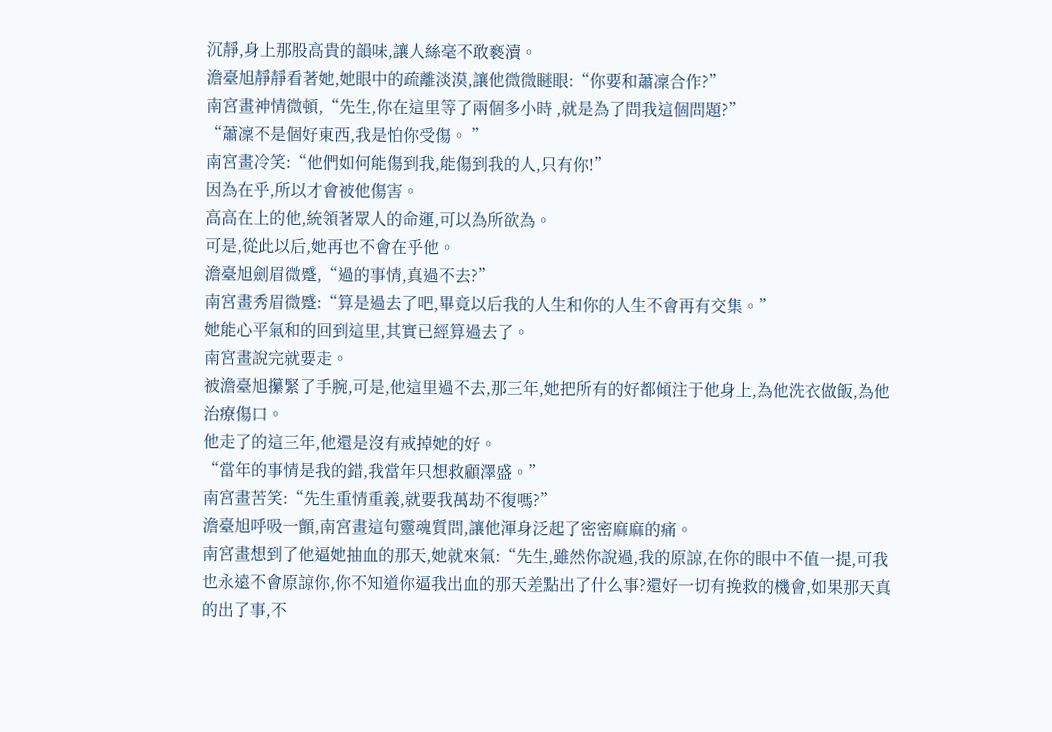沉靜,身上那股高貴的韻味,讓人絲毫不敢褻瀆。
澹臺旭靜靜看著她,她眼中的疏離淡漠,讓他微微瞇眼:“你要和蕭凜合作?”
南宮畫神情微頓,“先生,你在這里等了兩個多小時 ,就是為了問我這個問題?”
“蕭凜不是個好東西,我是怕你受傷。 ”
南宮畫冷笑:“他們如何能傷到我,能傷到我的人,只有你!”
因為在乎,所以才會被他傷害。
高高在上的他,統領著眾人的命運,可以為所欲為。
可是,從此以后,她再也不會在乎他。
澹臺旭劍眉微蹙,“過的事情,真過不去?”
南宮畫秀眉微蹙:“算是過去了吧,畢竟以后我的人生和你的人生不會再有交集。”
她能心平氣和的回到這里,其實已經算過去了。
南宮畫說完就要走。
被澹臺旭攥緊了手腕,可是,他這里過不去,那三年,她把所有的好都傾注于他身上,為他洗衣做飯,為他治療傷口。
他走了的這三年,他還是沒有戒掉她的好。
“當年的事情是我的錯,我當年只想救顧澤盛。”
南宮畫苦笑:“先生重情重義,就要我萬劫不復嗎?”
澹臺旭呼吸一顫,南宮畫這句靈魂質問,讓他渾身泛起了密密麻麻的痛。
南宮畫想到了他逼她抽血的那天,她就來氣:“先生,雖然你說過,我的原諒,在你的眼中不值一提,可我也永遠不會原諒你,你不知道你逼我出血的那天差點出了什么事?還好一切有挽救的機會,如果那天真的出了事,不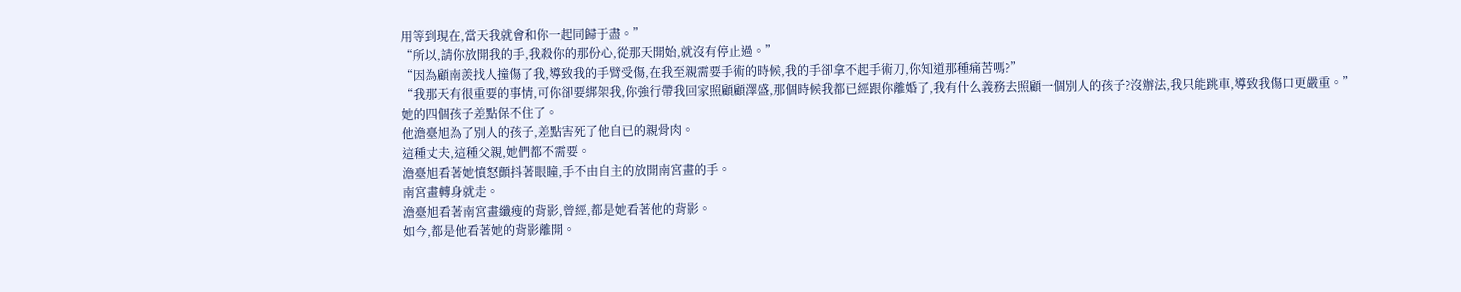用等到現在,當天我就會和你一起同歸于盡。”
“所以,請你放開我的手,我殺你的那份心,從那天開始,就沒有停止過。”
“因為顧南羨找人撞傷了我,導致我的手臂受傷,在我至親需要手術的時候,我的手卻拿不起手術刀,你知道那種痛苦嗎?”
“我那天有很重要的事情,可你卻要綁架我,你強行帶我回家照顧顧澤盛,那個時候我都已經跟你離婚了,我有什么義務去照顧一個別人的孩子?沒辦法,我只能跳車,導致我傷口更嚴重。”
她的四個孩子差點保不住了。
他澹臺旭為了別人的孩子,差點害死了他自已的親骨肉。
這種丈夫,這種父親,她們都不需要。
澹臺旭看著她憤怒顫抖著眼瞳,手不由自主的放開南宮畫的手。
南宮畫轉身就走。
澹臺旭看著南宮畫纖瘦的背影,曾經,都是她看著他的背影。
如今,都是他看著她的背影離開。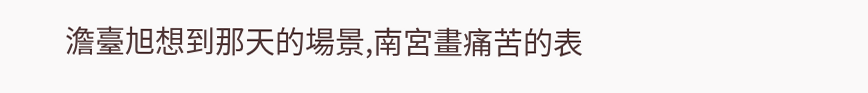澹臺旭想到那天的場景,南宮畫痛苦的表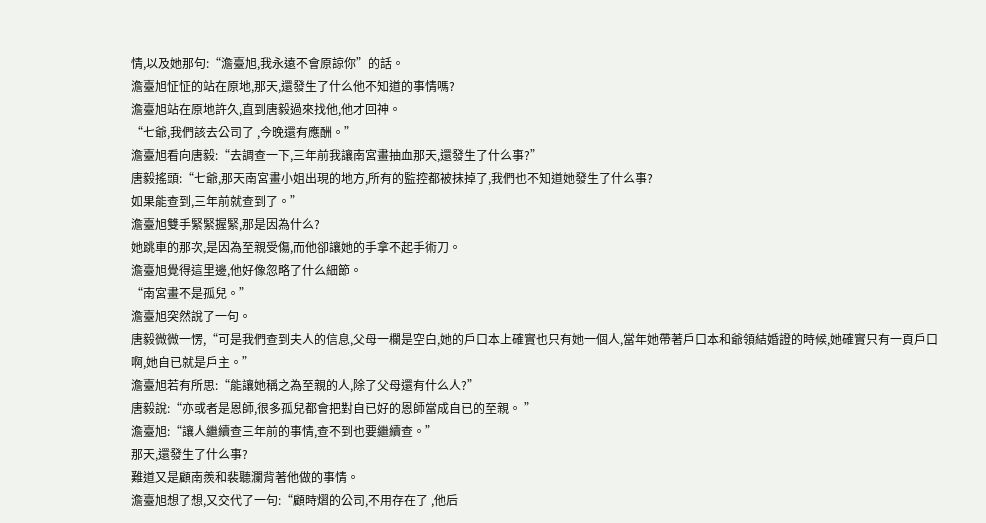情,以及她那句:“澹臺旭,我永遠不會原諒你”的話。
澹臺旭怔怔的站在原地,那天,還發生了什么他不知道的事情嗎?
澹臺旭站在原地許久,直到唐毅過來找他,他才回神。
“七爺,我們該去公司了 ,今晚還有應酬。”
澹臺旭看向唐毅:“去調查一下,三年前我讓南宮畫抽血那天,還發生了什么事?”
唐毅搖頭:“七爺,那天南宮畫小姐出現的地方,所有的監控都被抹掉了,我們也不知道她發生了什么事?
如果能查到,三年前就查到了。”
澹臺旭雙手緊緊握緊,那是因為什么?
她跳車的那次,是因為至親受傷,而他卻讓她的手拿不起手術刀。
澹臺旭覺得這里邊,他好像忽略了什么細節。
“南宮畫不是孤兒。”
澹臺旭突然說了一句。
唐毅微微一愣,“可是我們查到夫人的信息,父母一欄是空白,她的戶口本上確實也只有她一個人,當年她帶著戶口本和爺領結婚證的時候,她確實只有一頁戶口啊,她自已就是戶主。”
澹臺旭若有所思:“能讓她稱之為至親的人,除了父母還有什么人?”
唐毅說:“亦或者是恩師,很多孤兒都會把對自已好的恩師當成自已的至親。 ”
澹臺旭:“讓人繼續查三年前的事情,查不到也要繼續查。”
那天,還發生了什么事?
難道又是顧南羨和裴聽瀾背著他做的事情。
澹臺旭想了想,又交代了一句:“顧時熠的公司,不用存在了 ,他后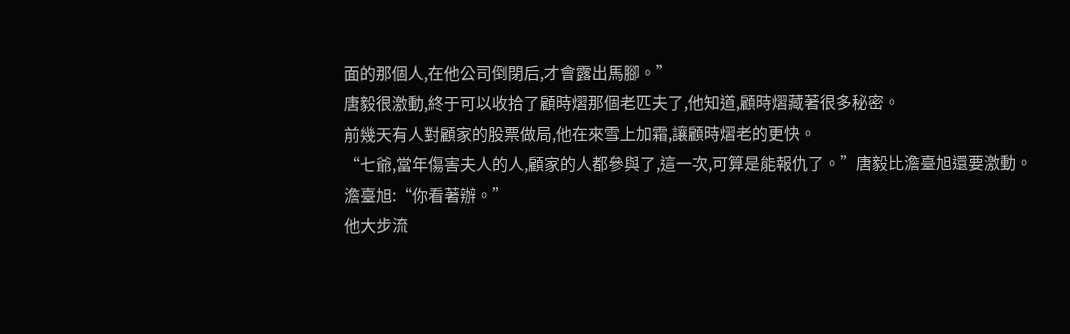面的那個人,在他公司倒閉后,才會露出馬腳。”
唐毅很激動,終于可以收拾了顧時熠那個老匹夫了,他知道,顧時熠藏著很多秘密。
前幾天有人對顧家的股票做局,他在來雪上加霜,讓顧時熠老的更快。
“七爺,當年傷害夫人的人,顧家的人都參與了,這一次,可算是能報仇了。”唐毅比澹臺旭還要激動。
澹臺旭:“你看著辦。”
他大步流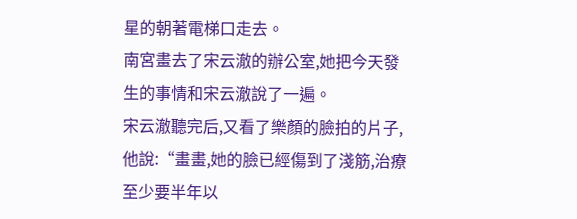星的朝著電梯口走去。
南宮畫去了宋云澈的辦公室,她把今天發生的事情和宋云澈說了一遍。
宋云澈聽完后,又看了樂顏的臉拍的片子,他說:“畫畫,她的臉已經傷到了淺筋,治療至少要半年以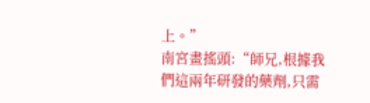上。”
南宮畫搖頭:“師兄,根據我們這兩年研發的藥劑,只需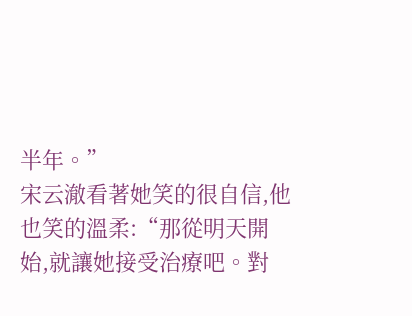半年。”
宋云澈看著她笑的很自信,他也笑的溫柔:“那從明天開始,就讓她接受治療吧。對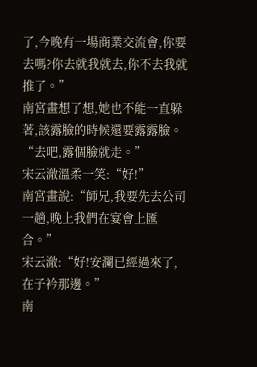了,今晚有一場商業交流會,你要去嗎?你去就我就去,你不去我就推了。”
南宮畫想了想,她也不能一直躲著,該露臉的時候還要露露臉。
“去吧,露個臉就走。”
宋云澈溫柔一笑:“好!”
南宮畫說:“師兄,我要先去公司一趟,晚上我們在宴會上匯合。”
宋云澈:“好!安瀾已經過來了,在子衿那邊。”
南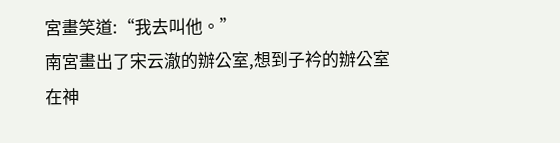宮畫笑道:“我去叫他。”
南宮畫出了宋云澈的辦公室,想到子衿的辦公室在神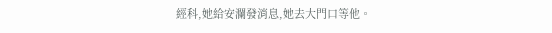經科,她給安瀾發消息,她去大門口等他。